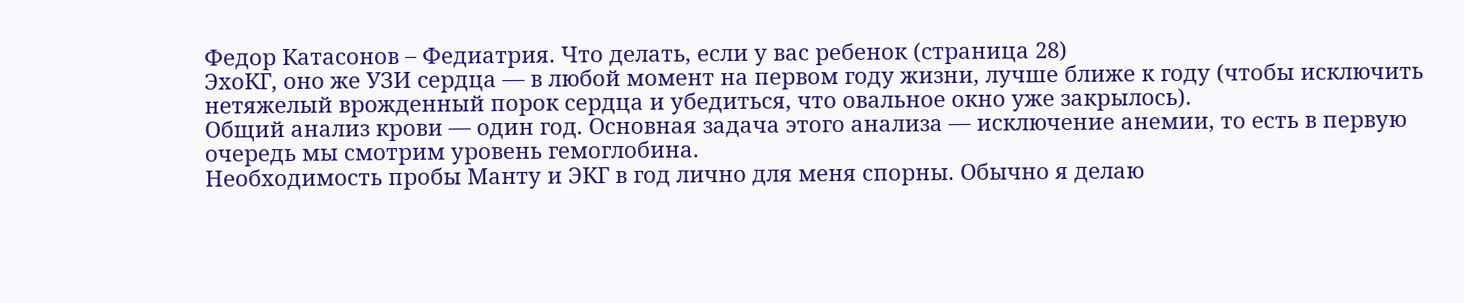Федор Катасонов – Федиатрия. Что делать, если у вас ребенок (страница 28)
ЭхоКГ, оно же УЗИ сердца — в любой момент на первом году жизни, лучше ближе к году (чтобы исключить нетяжелый врожденный порок сердца и убедиться, что овальное окно уже закрылось).
Общий анализ крови — один год. Основная задача этого анализа — исключение анемии, то есть в первую очередь мы смотрим уровень гемоглобина.
Необходимость пробы Манту и ЭКГ в год лично для меня спорны. Обычно я делаю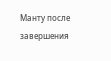Манту после завершения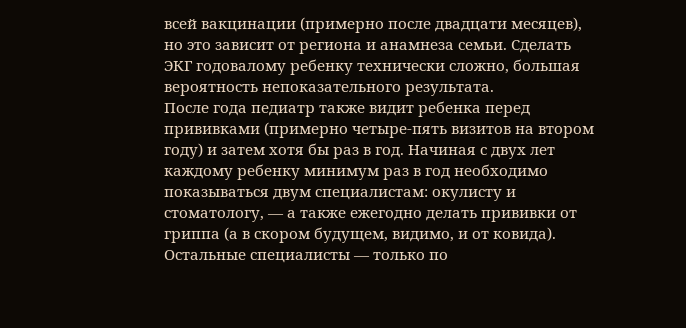всей вакцинации (примерно после двадцати месяцев), но это зависит от региона и анамнеза семьи. Сделать ЭКГ годовалому ребенку технически сложно, большая вероятность непоказательного результата.
После года педиатр также видит ребенка перед прививками (примерно четыре-пять визитов на втором году) и затем хотя бы раз в год. Начиная с двух лет каждому ребенку минимум раз в год необходимо показываться двум специалистам: окулисту и стоматологу, — а также ежегодно делать прививки от гриппа (а в скором будущем, видимо, и от ковида). Остальные специалисты — только по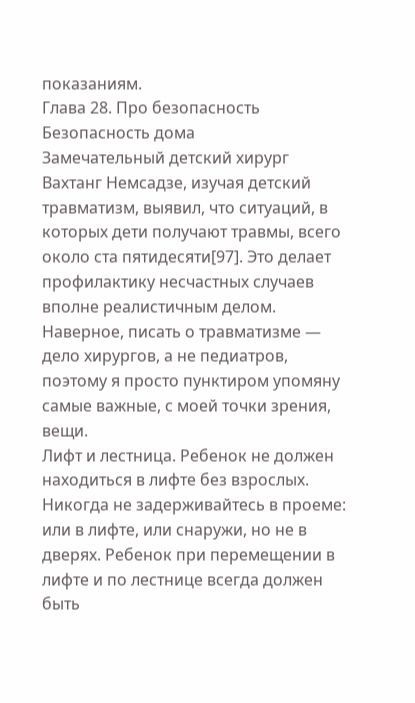показаниям.
Глава 28. Про безопасность
Безопасность дома
Замечательный детский хирург Вахтанг Немсадзе, изучая детский травматизм, выявил, что ситуаций, в которых дети получают травмы, всего около ста пятидесяти[97]. Это делает профилактику несчастных случаев вполне реалистичным делом. Наверное, писать о травматизме — дело хирургов, а не педиатров, поэтому я просто пунктиром упомяну самые важные, с моей точки зрения, вещи.
Лифт и лестница. Ребенок не должен находиться в лифте без взрослых. Никогда не задерживайтесь в проеме: или в лифте, или снаружи, но не в дверях. Ребенок при перемещении в лифте и по лестнице всегда должен быть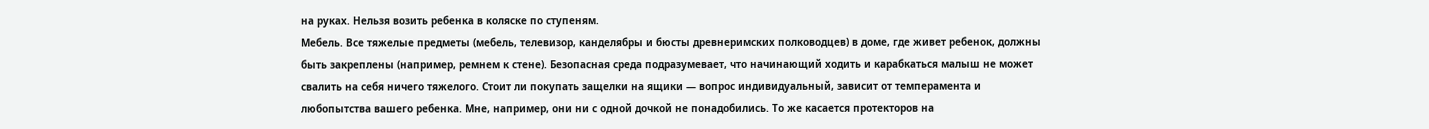на руках. Нельзя возить ребенка в коляске по ступеням.
Мебель. Все тяжелые предметы (мебель, телевизор, канделябры и бюсты древнеримских полководцев) в доме, где живет ребенок, должны быть закреплены (например, ремнем к стене). Безопасная среда подразумевает, что начинающий ходить и карабкаться малыш не может свалить на себя ничего тяжелого. Стоит ли покупать защелки на ящики — вопрос индивидуальный, зависит от темперамента и любопытства вашего ребенка. Мне, например, они ни с одной дочкой не понадобились. То же касается протекторов на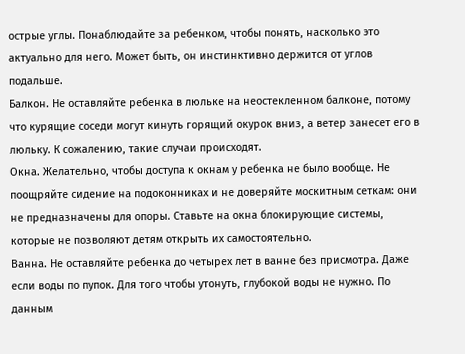острые углы. Понаблюдайте за ребенком, чтобы понять, насколько это актуально для него. Может быть, он инстинктивно держится от углов подальше.
Балкон. Не оставляйте ребенка в люльке на неостекленном балконе, потому что курящие соседи могут кинуть горящий окурок вниз, а ветер занесет его в люльку. К сожалению, такие случаи происходят.
Окна. Желательно, чтобы доступа к окнам у ребенка не было вообще. Не поощряйте сидение на подоконниках и не доверяйте москитным сеткам: они не предназначены для опоры. Ставьте на окна блокирующие системы, которые не позволяют детям открыть их самостоятельно.
Ванна. Не оставляйте ребенка до четырех лет в ванне без присмотра. Даже если воды по пупок. Для того чтобы утонуть, глубокой воды не нужно. По данным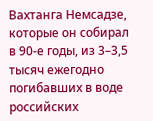Вахтанга Немсадзе, которые он собирал в 90-е годы, из 3–3,5 тысяч ежегодно погибавших в воде российских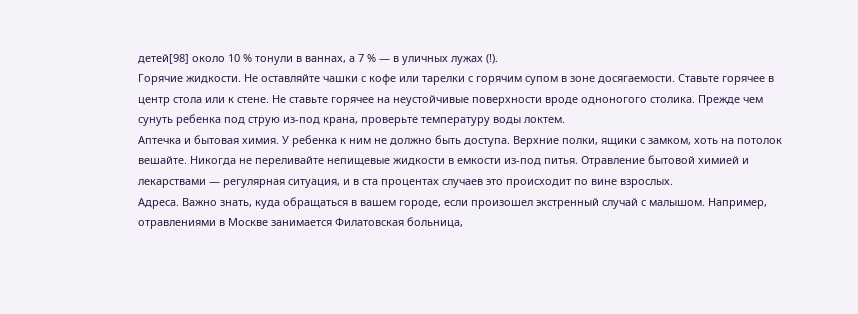детей[98] около 10 % тонули в ваннах, а 7 % — в уличных лужах (!).
Горячие жидкости. Не оставляйте чашки с кофе или тарелки с горячим супом в зоне досягаемости. Ставьте горячее в центр стола или к стене. Не ставьте горячее на неустойчивые поверхности вроде одноногого столика. Прежде чем сунуть ребенка под струю из-под крана, проверьте температуру воды локтем.
Аптечка и бытовая химия. У ребенка к ним не должно быть доступа. Верхние полки, ящики с замком, хоть на потолок вешайте. Никогда не переливайте непищевые жидкости в емкости из-под питья. Отравление бытовой химией и лекарствами — регулярная ситуация, и в ста процентах случаев это происходит по вине взрослых.
Адреса. Важно знать, куда обращаться в вашем городе, если произошел экстренный случай с малышом. Например, отравлениями в Москве занимается Филатовская больница,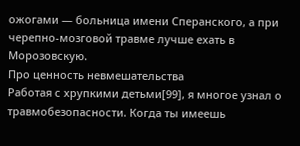ожогами — больница имени Сперанского, а при черепно-мозговой травме лучше ехать в Морозовскую.
Про ценность невмешательства
Работая с хрупкими детьми[99], я многое узнал о травмобезопасности. Когда ты имеешь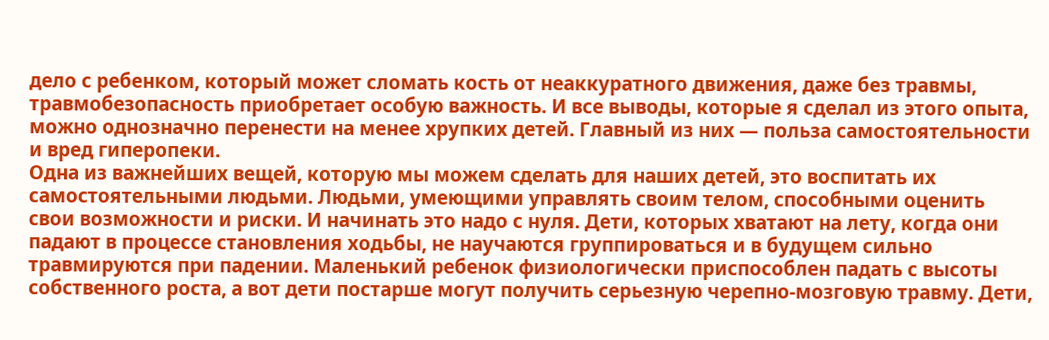дело с ребенком, который может сломать кость от неаккуратного движения, даже без травмы, травмобезопасность приобретает особую важность. И все выводы, которые я сделал из этого опыта, можно однозначно перенести на менее хрупких детей. Главный из них — польза самостоятельности и вред гиперопеки.
Одна из важнейших вещей, которую мы можем сделать для наших детей, это воспитать их самостоятельными людьми. Людьми, умеющими управлять своим телом, способными оценить свои возможности и риски. И начинать это надо с нуля. Дети, которых хватают на лету, когда они падают в процессе становления ходьбы, не научаются группироваться и в будущем сильно травмируются при падении. Маленький ребенок физиологически приспособлен падать с высоты собственного роста, а вот дети постарше могут получить серьезную черепно-мозговую травму. Дети,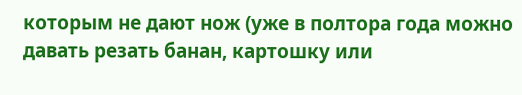которым не дают нож (уже в полтора года можно давать резать банан, картошку или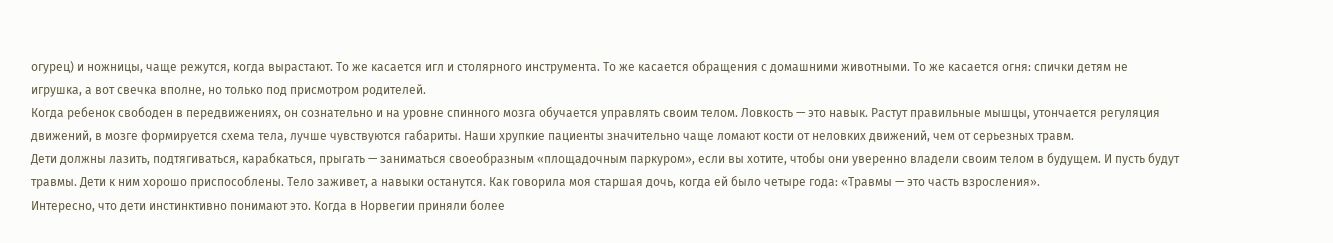огурец) и ножницы, чаще режутся, когда вырастают. То же касается игл и столярного инструмента. То же касается обращения с домашними животными. То же касается огня: спички детям не игрушка, а вот свечка вполне, но только под присмотром родителей.
Когда ребенок свободен в передвижениях, он сознательно и на уровне спинного мозга обучается управлять своим телом. Ловкость — это навык. Растут правильные мышцы, утончается регуляция движений, в мозге формируется схема тела, лучше чувствуются габариты. Наши хрупкие пациенты значительно чаще ломают кости от неловких движений, чем от серьезных травм.
Дети должны лазить, подтягиваться, карабкаться, прыгать — заниматься своеобразным «площадочным паркуром», если вы хотите, чтобы они уверенно владели своим телом в будущем. И пусть будут травмы. Дети к ним хорошо приспособлены. Тело заживет, а навыки останутся. Как говорила моя старшая дочь, когда ей было четыре года: «Травмы — это часть взросления».
Интересно, что дети инстинктивно понимают это. Когда в Норвегии приняли более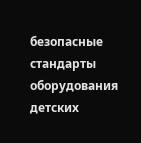безопасные стандарты оборудования детских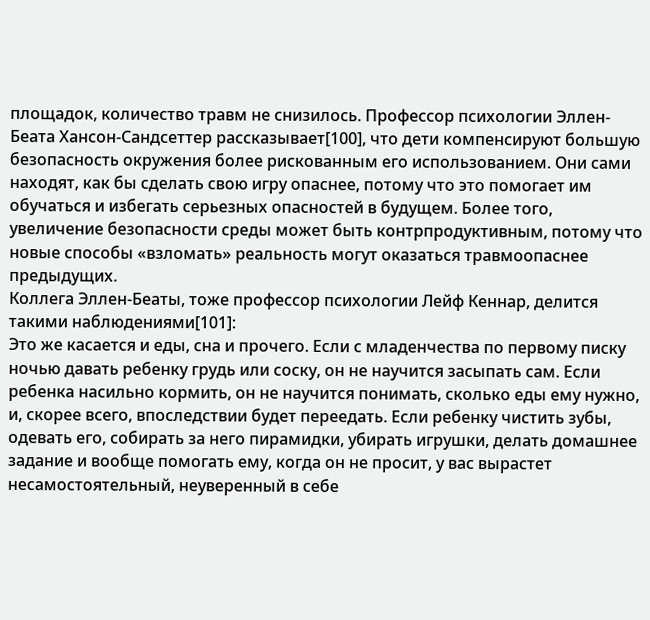площадок, количество травм не снизилось. Профессор психологии Эллен-Беата Хансон-Сандсеттер рассказывает[100], что дети компенсируют большую безопасность окружения более рискованным его использованием. Они сами находят, как бы сделать свою игру опаснее, потому что это помогает им обучаться и избегать серьезных опасностей в будущем. Более того, увеличение безопасности среды может быть контрпродуктивным, потому что новые способы «взломать» реальность могут оказаться травмоопаснее предыдущих.
Коллега Эллен-Беаты, тоже профессор психологии Лейф Кеннар, делится такими наблюдениями[101]:
Это же касается и еды, сна и прочего. Если с младенчества по первому писку ночью давать ребенку грудь или соску, он не научится засыпать сам. Если ребенка насильно кормить, он не научится понимать, сколько еды ему нужно, и, скорее всего, впоследствии будет переедать. Если ребенку чистить зубы, одевать его, собирать за него пирамидки, убирать игрушки, делать домашнее задание и вообще помогать ему, когда он не просит, у вас вырастет несамостоятельный, неуверенный в себе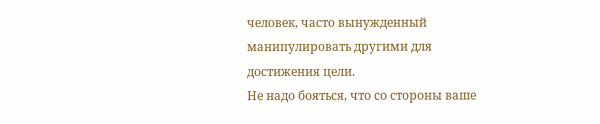человек, часто вынужденный манипулировать другими для достижения цели.
Не надо бояться, что со стороны ваше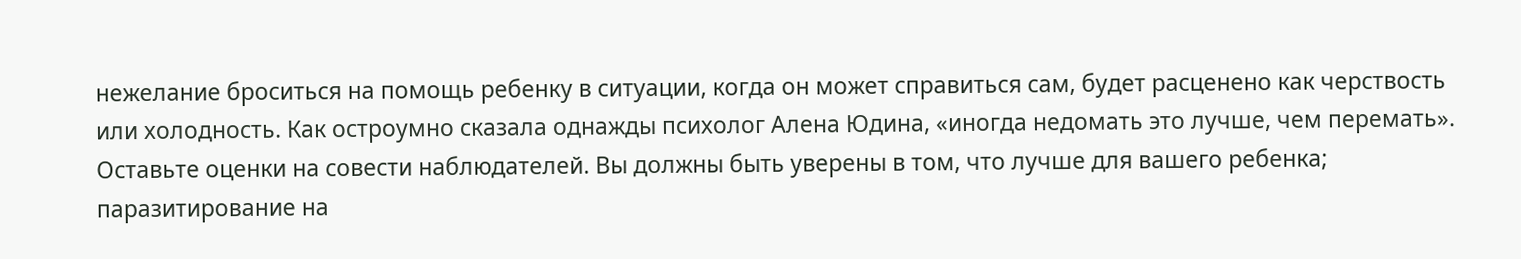нежелание броситься на помощь ребенку в ситуации, когда он может справиться сам, будет расценено как черствость или холодность. Как остроумно сказала однажды психолог Алена Юдина, «иногда недомать это лучше, чем перемать». Оставьте оценки на совести наблюдателей. Вы должны быть уверены в том, что лучше для вашего ребенка; паразитирование на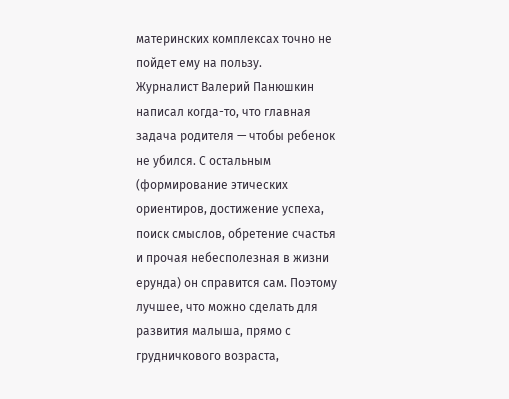материнских комплексах точно не пойдет ему на пользу.
Журналист Валерий Панюшкин написал когда-то, что главная задача родителя — чтобы ребенок не убился. С остальным (формирование этических ориентиров, достижение успеха, поиск смыслов, обретение счастья и прочая небесполезная в жизни ерунда) он справится сам. Поэтому лучшее, что можно сделать для развития малыша, прямо с грудничкового возраста,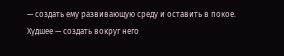— создать ему развивающую среду и оставить в покое. Худшее — создать вокруг него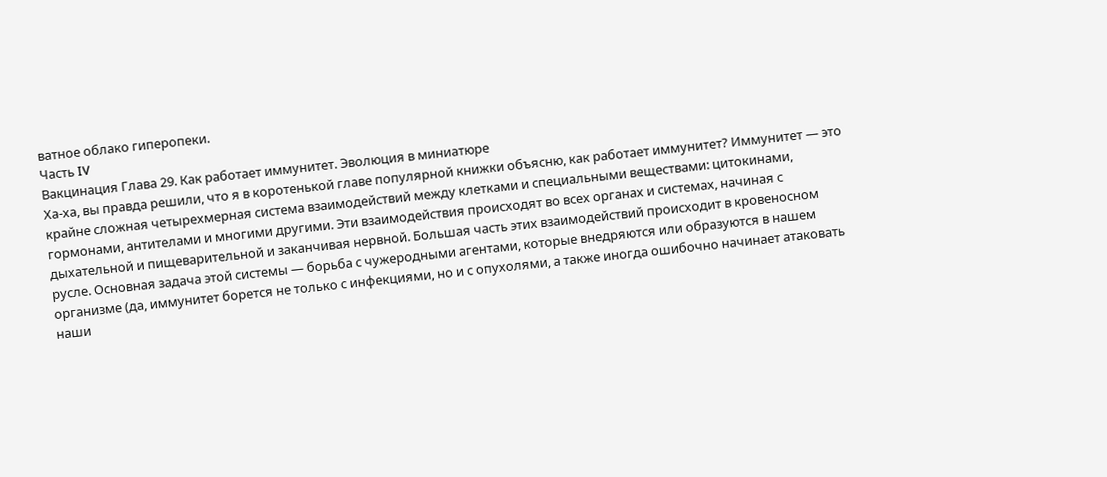ватное облако гиперопеки.
Часть IV
Вакцинация Глава 29. Как работает иммунитет. Эволюция в миниатюре
Ха-ха, вы правда решили, что я в коротенькой главе популярной книжки объясню, как работает иммунитет? Иммунитет — это крайне сложная четырехмерная система взаимодействий между клетками и специальными веществами: цитокинами, гормонами, антителами и многими другими. Эти взаимодействия происходят во всех органах и системах, начиная с дыхательной и пищеварительной и заканчивая нервной. Большая часть этих взаимодействий происходит в кровеносном русле. Основная задача этой системы — борьба с чужеродными агентами, которые внедряются или образуются в нашем организме (да, иммунитет борется не только с инфекциями, но и с опухолями, а также иногда ошибочно начинает атаковать наши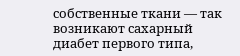собственные ткани — так возникают сахарный диабет первого типа,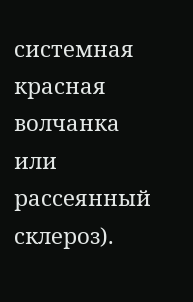системная красная волчанка или рассеянный склероз).